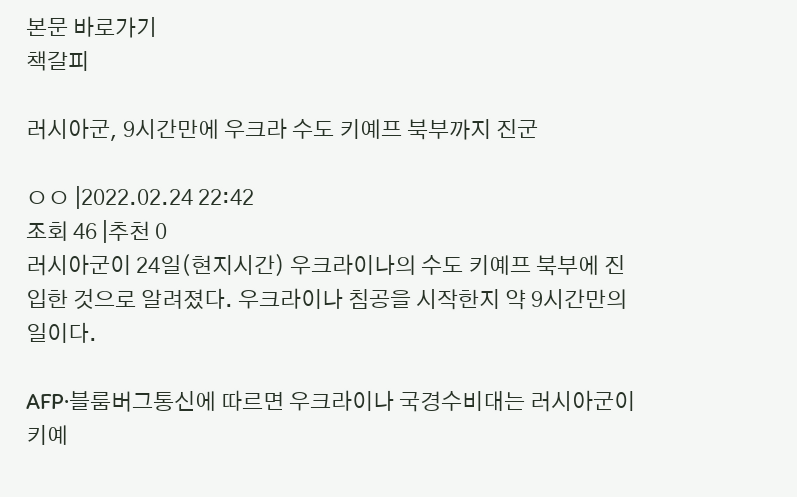본문 바로가기
책갈피

러시아군, 9시간만에 우크라 수도 키예프 북부까지 진군

ㅇㅇ |2022.02.24 22:42
조회 46 |추천 0
러시아군이 24일(현지시간) 우크라이나의 수도 키예프 북부에 진입한 것으로 알려졌다. 우크라이나 침공을 시작한지 약 9시간만의 일이다.

AFP·블룸버그통신에 따르면 우크라이나 국경수비대는 러시아군이 키예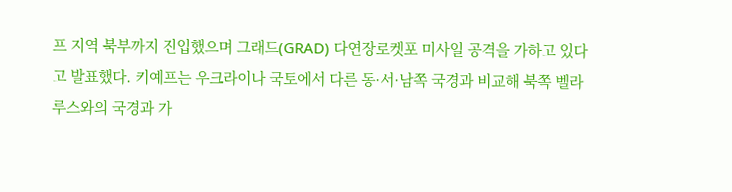프 지역 북부까지 진입했으며 그래드(GRAD) 다연장로켓포 미사일 공격을 가하고 있다고 발표했다. 키예프는 우크라이나 국토에서 다른 동·서·남쪽 국경과 비교해 북쪽 벨라루스와의 국경과 가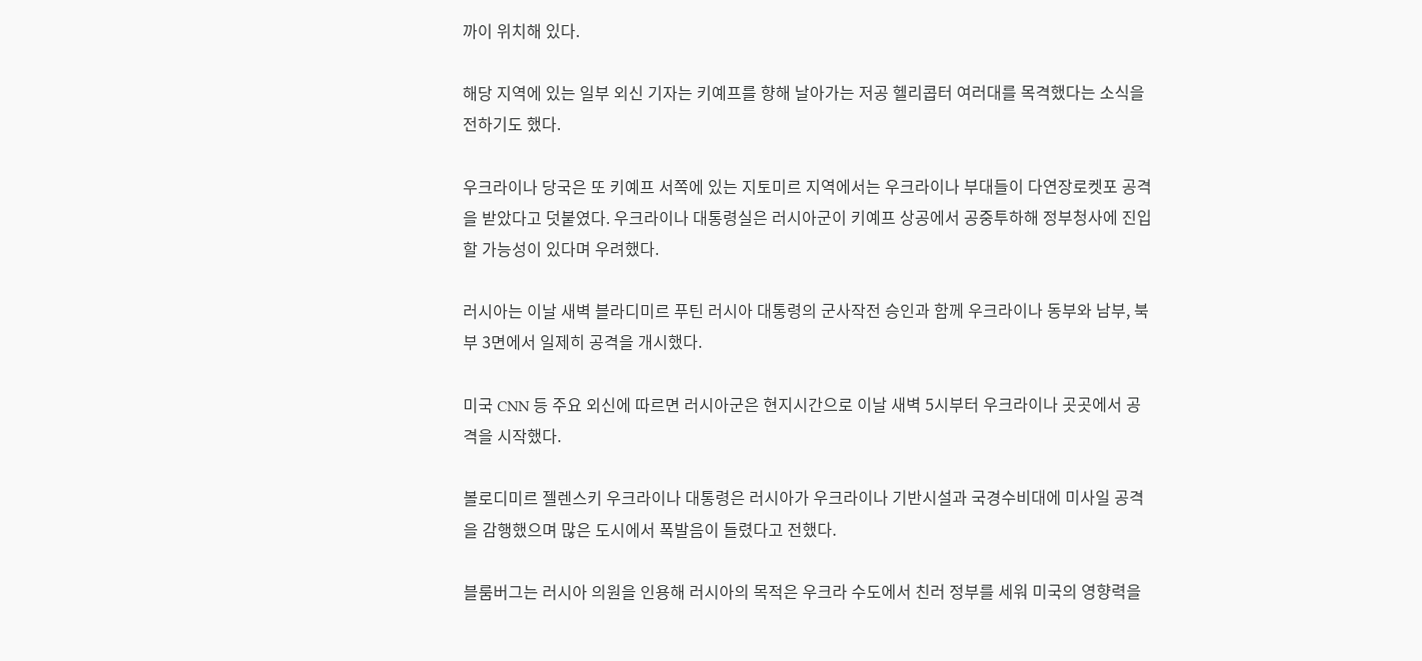까이 위치해 있다.

해당 지역에 있는 일부 외신 기자는 키예프를 향해 날아가는 저공 헬리콥터 여러대를 목격했다는 소식을 전하기도 했다.

우크라이나 당국은 또 키예프 서쪽에 있는 지토미르 지역에서는 우크라이나 부대들이 다연장로켓포 공격을 받았다고 덧붙였다. 우크라이나 대통령실은 러시아군이 키예프 상공에서 공중투하해 정부청사에 진입할 가능성이 있다며 우려했다.

러시아는 이날 새벽 블라디미르 푸틴 러시아 대통령의 군사작전 승인과 함께 우크라이나 동부와 남부, 북부 3면에서 일제히 공격을 개시했다.

미국 CNN 등 주요 외신에 따르면 러시아군은 현지시간으로 이날 새벽 5시부터 우크라이나 곳곳에서 공격을 시작했다.

볼로디미르 젤렌스키 우크라이나 대통령은 러시아가 우크라이나 기반시설과 국경수비대에 미사일 공격을 감행했으며 많은 도시에서 폭발음이 들렸다고 전했다.

블룸버그는 러시아 의원을 인용해 러시아의 목적은 우크라 수도에서 친러 정부를 세워 미국의 영향력을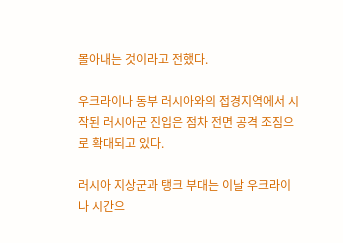몰아내는 것이라고 전했다.

우크라이나 동부 러시아와의 접경지역에서 시작된 러시아군 진입은 점차 전면 공격 조짐으로 확대되고 있다.

러시아 지상군과 탱크 부대는 이날 우크라이나 시간으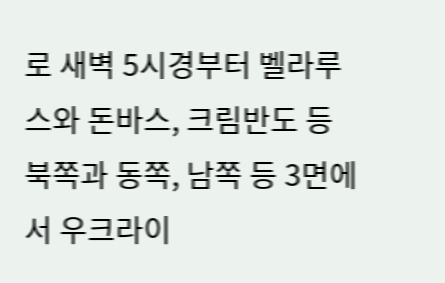로 새벽 5시경부터 벨라루스와 돈바스, 크림반도 등 북쪽과 동쪽, 남쪽 등 3면에서 우크라이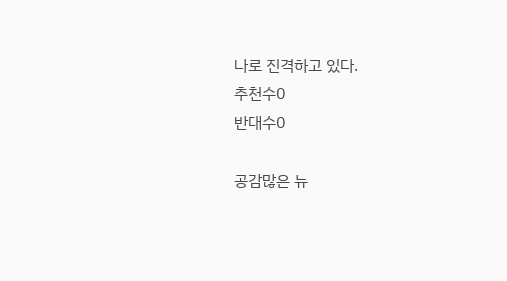나로 진격하고 있다.
추천수0
반대수0

공감많은 뉴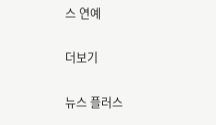스 연예

더보기

뉴스 플러스